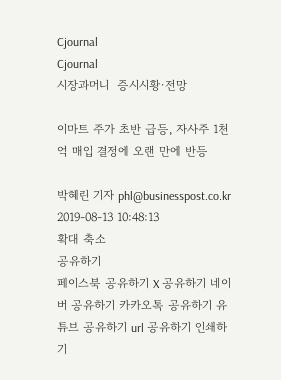Cjournal
Cjournal
시장과머니  증시시황·전망

이마트 주가 초반 급등, 자사주 1천억 매입 결정에 오랜 만에 반등

박혜린 기자 phl@businesspost.co.kr 2019-08-13 10:48:13
확대 축소
공유하기
페이스북 공유하기 X 공유하기 네이버 공유하기 카카오톡 공유하기 유튜브 공유하기 url 공유하기 인쇄하기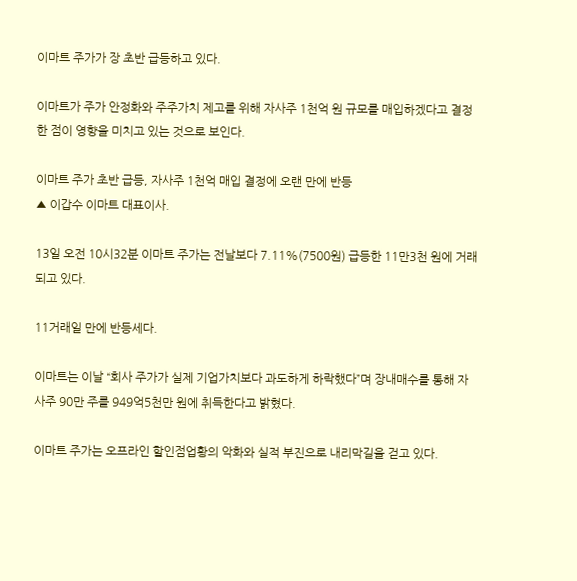이마트 주가가 장 초반 급등하고 있다.

이마트가 주가 안정화와 주주가치 제고를 위해 자사주 1천억 원 규모를 매입하겠다고 결정한 점이 영향을 미치고 있는 것으로 보인다.

이마트 주가 초반 급등, 자사주 1천억 매입 결정에 오랜 만에 반등
▲ 이갑수 이마트 대표이사.

13일 오전 10시32분 이마트 주가는 전날보다 7.11%(7500원) 급등한 11만3천 원에 거래되고 있다.

11거래일 만에 반등세다.

이마트는 이날 “회사 주가가 실제 기업가치보다 과도하게 하락했다”며 장내매수를 통해 자사주 90만 주를 949억5천만 원에 취득한다고 밝혔다.

이마트 주가는 오프라인 할인점업황의 악화와 실적 부진으로 내리막길을 걷고 있다.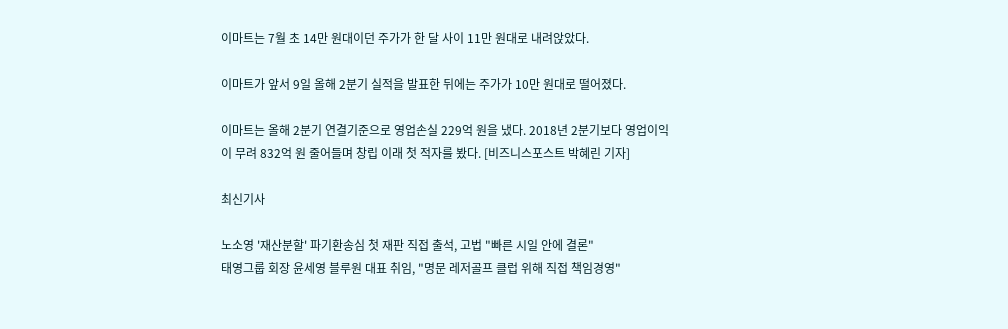이마트는 7월 초 14만 원대이던 주가가 한 달 사이 11만 원대로 내려앉았다.

이마트가 앞서 9일 올해 2분기 실적을 발표한 뒤에는 주가가 10만 원대로 떨어졌다.

이마트는 올해 2분기 연결기준으로 영업손실 229억 원을 냈다. 2018년 2분기보다 영업이익이 무려 832억 원 줄어들며 창립 이래 첫 적자를 봤다. [비즈니스포스트 박혜린 기자]

최신기사

노소영 '재산분할' 파기환송심 첫 재판 직접 출석, 고법 "빠른 시일 안에 결론"
태영그룹 회장 윤세영 블루원 대표 취임, "명문 레저골프 클럽 위해 직접 책임경영"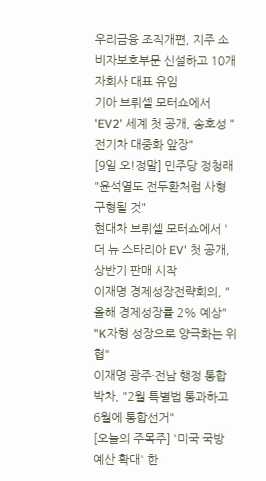우리금융 조직개편, 지주 소비자보호부문 신설하고 10개 자회사 대표 유임
기아 브뤼셀 모터쇼에서 'EV2' 세계 첫 공개, 송호성 "전기차 대중화 앞장"
[9일 오!정말] 민주당 정청래 "윤석열도 전두환처럼 사형 구형될 것"
현대차 브뤼셀 모터쇼에서 '더 뉴 스타리아 EV' 첫 공개, 상반기 판매 시작
이재명 경제성장전략회의, "올해 경제성장률 2% 예상" "K자형 성장으로 양극화는 위협"
이재명 광주·전남 행정 통합 박차, "2월 특별법 통과하고 6월에 통합선거"
[오늘의 주목주] '미국 국방 예산 확대' 한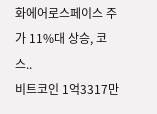화에어로스페이스 주가 11%대 상승, 코스..
비트코인 1억3317만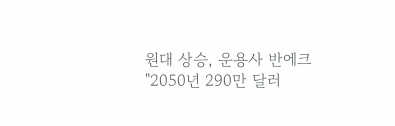원대 상승, 운용사 반에크 "2050년 290만 달러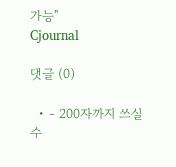가능"
Cjournal

댓글 (0)

  • - 200자까지 쓰실 수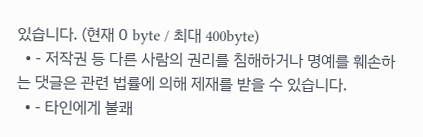있습니다. (현재 0 byte / 최대 400byte)
  • - 저작권 등 다른 사람의 권리를 침해하거나 명예를 훼손하는 댓글은 관련 법률에 의해 제재를 받을 수 있습니다.
  • - 타인에게 불쾌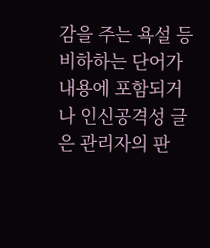감을 주는 욕설 등 비하하는 단어가 내용에 포함되거나 인신공격성 글은 관리자의 판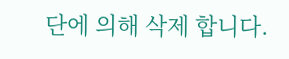단에 의해 삭제 합니다.